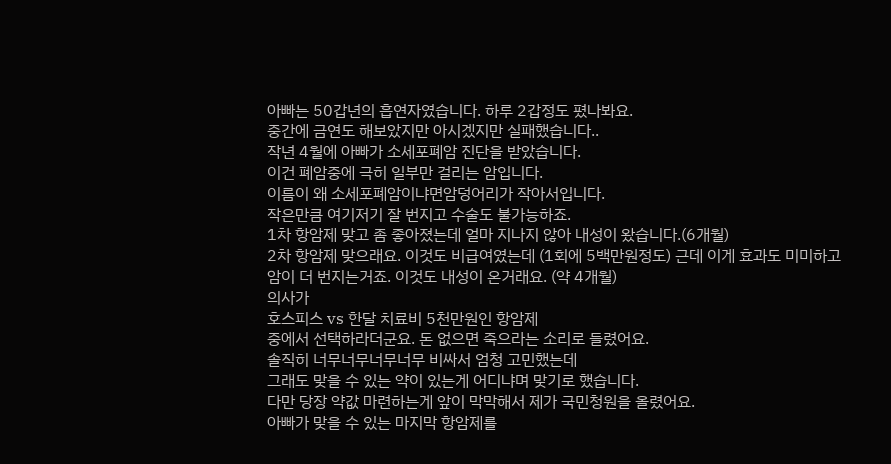아빠는 50갑년의 흡연자였습니다. 하루 2갑정도 폈나봐요.
중간에 금연도 해보았지만 아시겠지만 실패했습니다..
작년 4월에 아빠가 소세포폐암 진단을 받았습니다.
이건 폐암중에 극히 일부만 걸리는 암입니다.
이름이 왜 소세포폐암이냐면암덩어리가 작아서입니다.
작은만큼 여기저기 잘 번지고 수술도 불가능하죠.
1차 항암제 맞고 좀 좋아졌는데 얼마 지나지 않아 내성이 왔습니다.(6개월)
2차 항암제 맞으래요. 이것도 비급여였는데 (1회에 5백만원정도) 근데 이게 효과도 미미하고 암이 더 번지는거죠. 이것도 내성이 온거래요. (약 4개월)
의사가
호스피스 vs 한달 치료비 5천만원인 항암제
중에서 선택하라더군요. 돈 없으면 죽으라는 소리로 들렸어요.
솔직히 너무너무너무너무 비싸서 엄청 고민했는데
그래도 맞을 수 있는 약이 있는게 어디냐며 맞기로 했습니다.
다만 당장 약값 마련하는게 앞이 막막해서 제가 국민청원을 올렸어요.
아빠가 맞을 수 있는 마지막 항암제를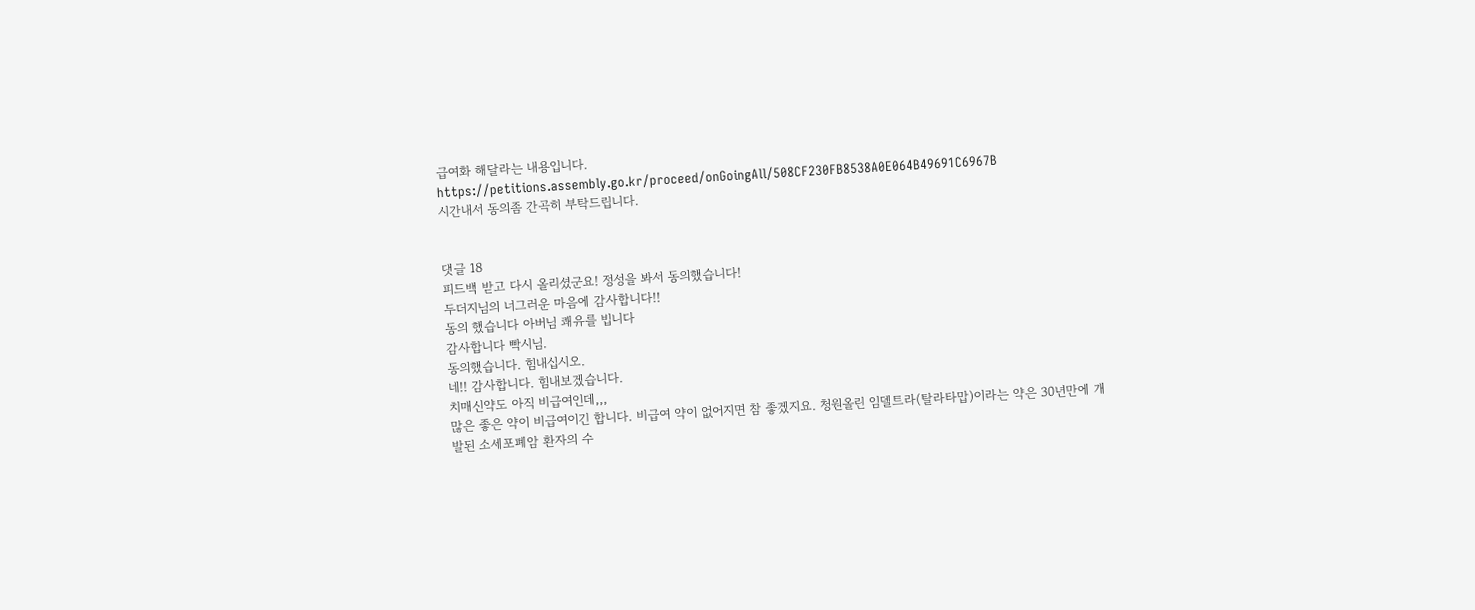급여화 해달라는 내용입니다.
https://petitions.assembly.go.kr/proceed/onGoingAll/508CF230FB8538A0E064B49691C6967B
시간내서 동의좀 간곡히 부탁드립니다.


댓글 18
피드백 받고 다시 올리셨군요! 정성을 봐서 동의했습니다!
두더지님의 너그러운 마음에 감사합니다!!
동의 했습니다 아버님 쾌유를 빕니다
감사합니다 빡시님.
동의했습니다. 힘내십시오.
네!! 감사합니다. 힘내보겠습니다.
치매신약도 아직 비급여인데,,,
많은 좋은 약이 비급여이긴 합니다. 비급여 약이 없어지면 참 좋겠지요. 청원올린 임델트라(탈라타맙)이라는 약은 30년만에 개발된 소세포폐암 환자의 수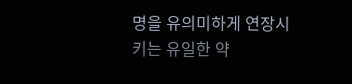명을 유의미하게 연장시키는 유일한 약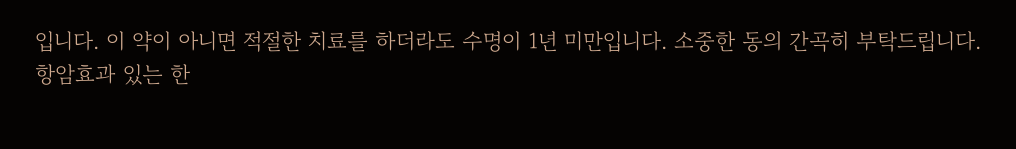입니다. 이 약이 아니면 적절한 치료를 하더라도 수명이 1년 미만입니다. 소중한 동의 간곡히 부탁드립니다.
항암효과 있는 한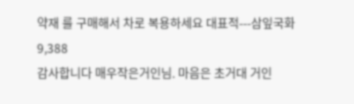약재 를 구매해서 차로 복용하세요 대표적---삼잎국화
9,388
감사합니다 매우작은거인님. 마음은 초거대 거인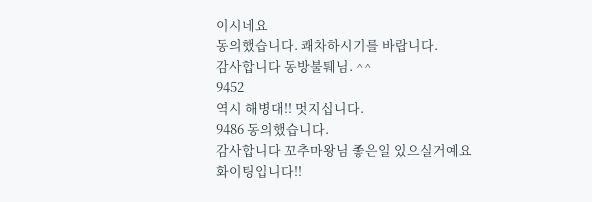이시네요
동의했습니다. 쾌차하시기를 바랍니다.
감사합니다 동방불퉤님. ^^
9452
역시 해병대!! 멋지십니다.
9486 동의했습니다.
감사합니다 꼬추마왕님 좋은일 있으실거예요
화이팅입니다!!